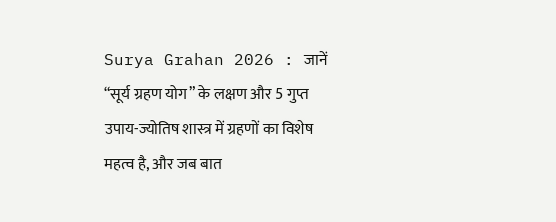Surya Grahan 2026 : जानें “सूर्य ग्रहण योग” के लक्षण और 5 गुप्त उपाय-ज्योतिष शास्त्र में ग्रहणों का विशेष महत्व है, और जब बात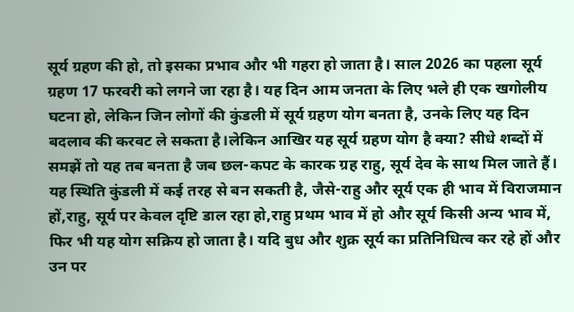सूर्य ग्रहण की हो, तो इसका प्रभाव और भी गहरा हो जाता है। साल 2026 का पहला सूर्य ग्रहण 17 फरवरी को लगने जा रहा है। यह दिन आम जनता के लिए भले ही एक खगोलीय घटना हो, लेकिन जिन लोगों की कुंडली में सूर्य ग्रहण योग बनता है, उनके लिए यह दिन बदलाव की करवट ले सकता है।लेकिन आखिर यह सूर्य ग्रहण योग है क्या? सीधे शब्दों में समझें तो यह तब बनता है जब छल-कपट के कारक ग्रह राहु, सूर्य देव के साथ मिल जाते हैं। यह स्थिति कुंडली में कई तरह से बन सकती है, जैसे-राहु और सूर्य एक ही भाव में विराजमान हों,राहु, सूर्य पर केवल दृष्टि डाल रहा हो,राहु प्रथम भाव में हो और सूर्य किसी अन्य भाव में, फिर भी यह योग सक्रिय हो जाता है। यदि बुध और शुक्र सूर्य का प्रतिनिधित्व कर रहे हों और उन पर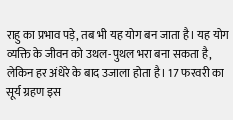राहु का प्रभाव पड़े, तब भी यह योग बन जाता है। यह योग व्यक्ति के जीवन को उथल-पुथल भरा बना सकता है, लेकिन हर अंधेरे के बाद उजाला होता है। 17 फरवरी का सूर्य ग्रहण इस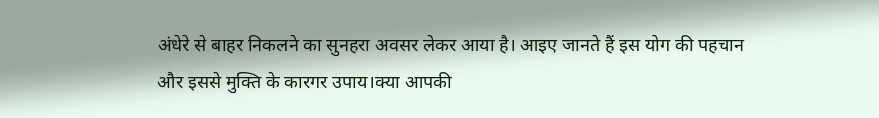अंधेरे से बाहर निकलने का सुनहरा अवसर लेकर आया है। आइए जानते हैं इस योग की पहचान और इससे मुक्ति के कारगर उपाय।क्या आपकी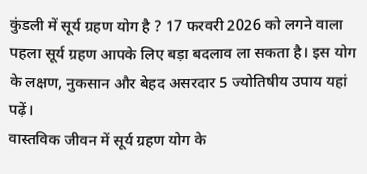कुंडली में सूर्य ग्रहण योग है ? 17 फरवरी 2026 को लगने वाला पहला सूर्य ग्रहण आपके लिए बड़ा बदलाव ला सकता है। इस योग के लक्षण, नुकसान और बेहद असरदार 5 ज्योतिषीय उपाय यहां पढ़ें।
वास्तविक जीवन में सूर्य ग्रहण योग के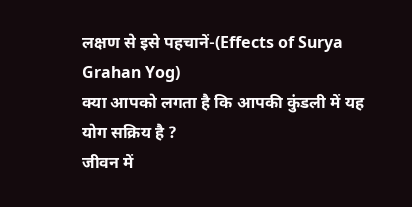लक्षण से इसे पहचानें-(Effects of Surya Grahan Yog)
क्या आपको लगता है कि आपकी कुंडली में यह योग सक्रिय है ?
जीवन में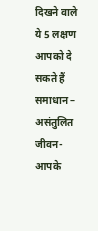दिखने वाले ये 5 लक्षण आपको दे सकते हैं समाधान –
असंतुलित जीवन-आपके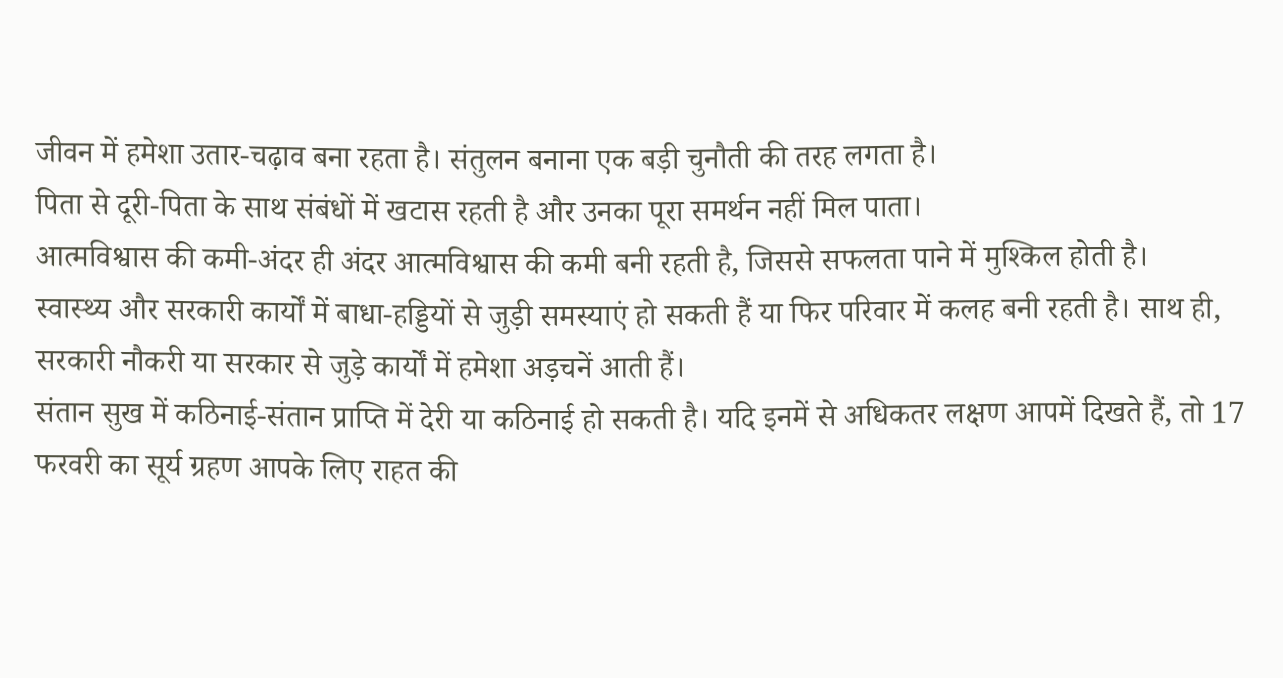जीवन में हमेशा उतार-चढ़ाव बना रहता है। संतुलन बनाना एक बड़ी चुनौती की तरह लगता है।
पिता से दूरी-पिता के साथ संबंधों में खटास रहती है और उनका पूरा समर्थन नहीं मिल पाता।
आत्मविश्वास की कमी-अंदर ही अंदर आत्मविश्वास की कमी बनी रहती है, जिससे सफलता पाने में मुश्किल होती है।
स्वास्थ्य और सरकारी कार्यों में बाधा-हड्डियों से जुड़ी समस्याएं हो सकती हैं या फिर परिवार में कलह बनी रहती है। साथ ही, सरकारी नौकरी या सरकार से जुड़े कार्यों में हमेशा अड़चनें आती हैं।
संतान सुख में कठिनाई-संतान प्राप्ति में देरी या कठिनाई हो सकती है। यदि इनमें से अधिकतर लक्षण आपमें दिखते हैं, तो 17 फरवरी का सूर्य ग्रहण आपके लिए राहत की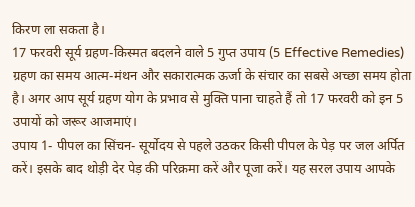किरण ला सकता है।
17 फरवरी सूर्य ग्रहण-किस्मत बदलने वाले 5 गुप्त उपाय (5 Effective Remedies)
ग्रहण का समय आत्म-मंथन और सकारात्मक ऊर्जा के संचार का सबसे अच्छा समय होता है। अगर आप सूर्य ग्रहण योग के प्रभाव से मुक्ति पाना चाहते हैं तो 17 फरवरी को इन 5 उपायों को जरूर आजमाएं।
उपाय 1- पीपल का सिंचन- सूर्योदय से पहले उठकर किसी पीपल के पेड़ पर जल अर्पित करें। इसके बाद थोड़ी देर पेड़ की परिक्रमा करें और पूजा करें। यह सरल उपाय आपके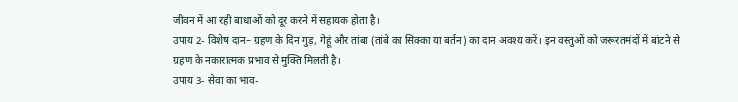जीवन में आ रही बाधाओं को दूर करने में सहायक होता है।
उपाय 2- विशेष दान– ग्रहण के दिन गुड़, गेहूं और तांबा (तांबे का सिक्का या बर्तन) का दान अवश्य करें। इन वस्तुओं को जरूरतमंदों में बांटने से ग्रहण के नकारात्मक प्रभाव से मुक्ति मिलती है।
उपाय 3- सेवा का भाव-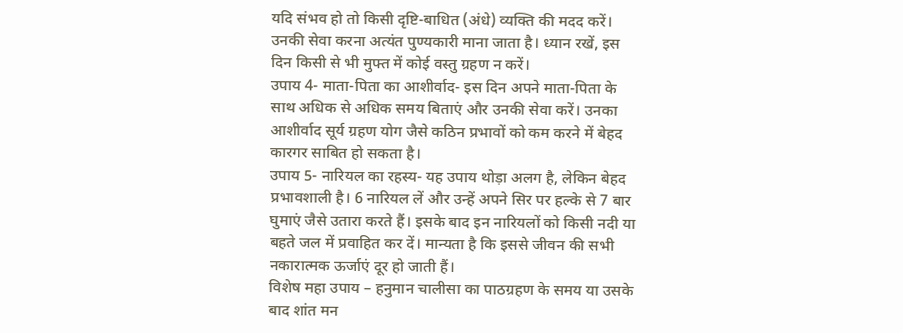यदि संभव हो तो किसी दृष्टि-बाधित (अंधे) व्यक्ति की मदद करें। उनकी सेवा करना अत्यंत पुण्यकारी माना जाता है। ध्यान रखें, इस दिन किसी से भी मुफ्त में कोई वस्तु ग्रहण न करें।
उपाय 4- माता-पिता का आशीर्वाद- इस दिन अपने माता-पिता के साथ अधिक से अधिक समय बिताएं और उनकी सेवा करें। उनका आशीर्वाद सूर्य ग्रहण योग जैसे कठिन प्रभावों को कम करने में बेहद कारगर साबित हो सकता है।
उपाय 5- नारियल का रहस्य- यह उपाय थोड़ा अलग है, लेकिन बेहद प्रभावशाली है। 6 नारियल लें और उन्हें अपने सिर पर हल्के से 7 बार घुमाएं जैसे उतारा करते हैं। इसके बाद इन नारियलों को किसी नदी या बहते जल में प्रवाहित कर दें। मान्यता है कि इससे जीवन की सभी नकारात्मक ऊर्जाएं दूर हो जाती हैं।
विशेष महा उपाय – हनुमान चालीसा का पाठग्रहण के समय या उसके बाद शांत मन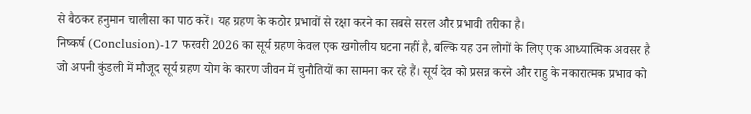से बैठकर हनुमान चालीसा का पाठ करें। यह ग्रहण के कठोर प्रभावों से रक्षा करने का सबसे सरल और प्रभावी तरीका है।
निष्कर्ष (Conclusion)-17 फरवरी 2026 का सूर्य ग्रहण केवल एक खगोलीय घटना नहीं है, बल्कि यह उन लोगों के लिए एक आध्यात्मिक अवसर है जो अपनी कुंडली में मौजूद सूर्य ग्रहण योग के कारण जीवन में चुनौतियों का सामना कर रहे हैं। सूर्य देव को प्रसन्न करने और राहु के नकारात्मक प्रभाव को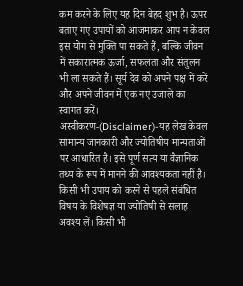कम करने के लिए यह दिन बेहद शुभ है। ऊपर बताए गए उपायों को आजमाकर आप न केवल इस योग से मुक्ति पा सकते हैं, बल्कि जीवन में सकारात्मक ऊर्जा, सफलता और संतुलन भी ला सकते हैं। सूर्य देव को अपने पक्ष में करें और अपने जीवन में एक नए उजाले का स्वागत करें।
अस्वीकरण-(Disclaimer)-यह लेख केवल सामान्य जानकारी और ज्योतिषीय मान्यताओं पर आधारित है। इसे पूर्ण सत्य या वैज्ञानिक तथ्य के रूप में मानने की आवश्यकता नहीं है। किसी भी उपाय को करने से पहले संबंधित विषय के विशेषज्ञ या ज्योतिषी से सलाह अवश्य लें। किसी भी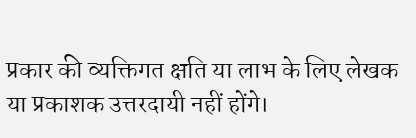प्रकार की व्यक्तिगत क्षति या लाभ के लिए लेखक या प्रकाशक उत्तरदायी नहीं होंगे।